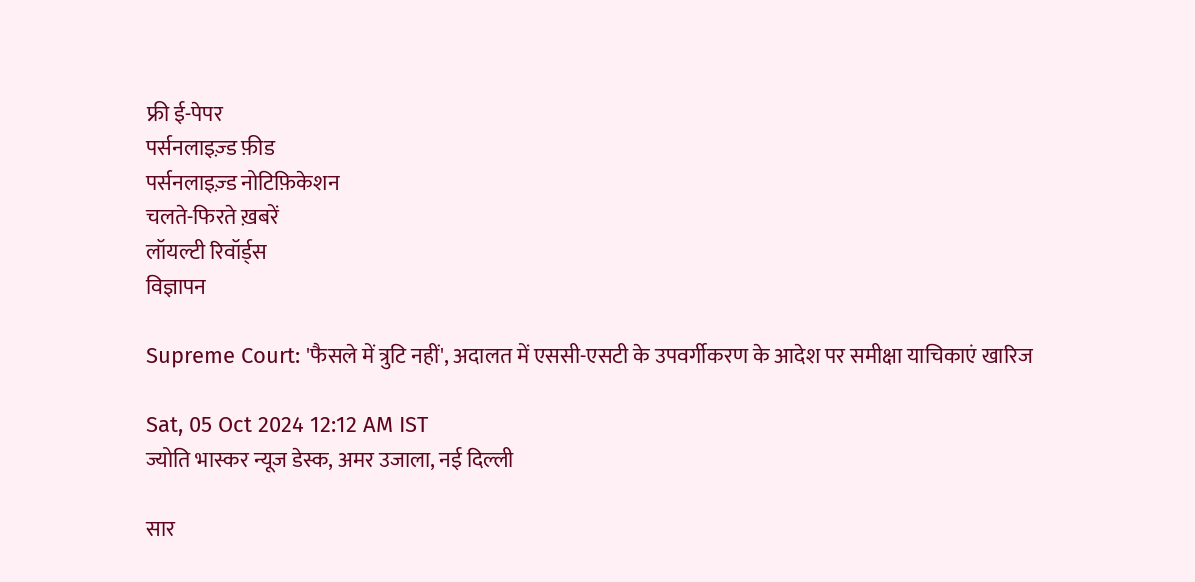फ्री ई-पेपर
पर्सनलाइज़्ड फ़ीड
पर्सनलाइज़्ड नोटिफ़िकेशन
चलते-फिरते ख़बरें
लॉयल्टी रिवॉर्ड्स
विज्ञापन

Supreme Court: 'फैसले में त्रुटि नहीं', अदालत में एससी-एसटी के उपवर्गीकरण के आदेश पर समीक्षा याचिकाएं खारिज

Sat, 05 Oct 2024 12:12 AM IST
ज्योति भास्कर न्यूज डेस्क, अमर उजाला, नई दिल्ली

सार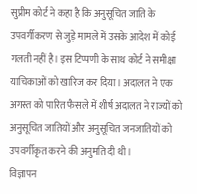सुप्रीम कोर्ट ने कहा है कि अनुसूचित जाति के उपवर्गीकरण से जुड़े मामले में उसके आदेश में कोई गलती नहीं है। इस टिप्पणी के साथ कोर्ट ने समीक्षा याचिकाओं को खारिज कर दिया। अदालत ने एक अगस्त को पारित फैसले में शीर्ष अदालत ने राज्यों को अनुसूचित जातियों और अनुसूचित जनजातियों को उपवर्गीकृत करने की अनुमति दी थी।
विज्ञापन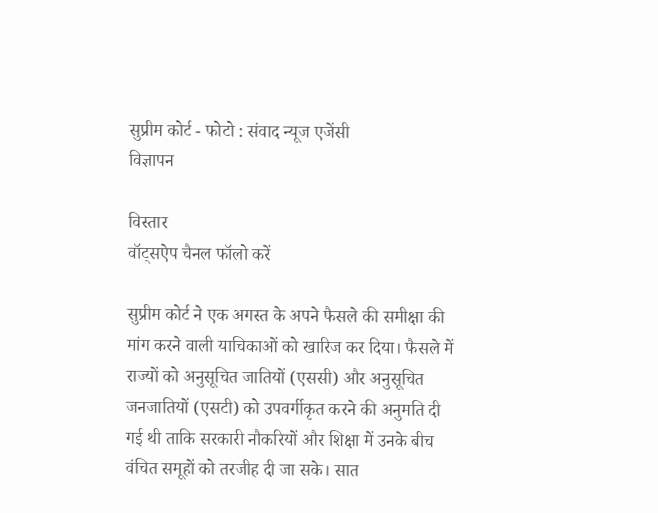सुप्रीम कोर्ट - फोटो : संवाद न्यूज एजेंसी
विज्ञापन

विस्तार
वॉट्सऐप चैनल फॉलो करें

सुप्रीम कोर्ट ने एक अगस्त के अपने फैसले की समीक्षा की मांग करने वाली याचिकाओं को खारिज कर दिया। फैसले में राज्यों को अनुसूचित जातियों (एससी) और अनुसूचित जनजातियों (एसटी) को उपवर्गीकृत करने की अनुमति दी गई थी ताकि सरकारी नौकरियों और शिक्षा में उनके बीच वंचित समूहों को तरजीह दी जा सके। सात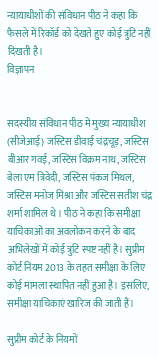न्यायाधीशों की संविधान पीठ ने कहा कि फैसले में रिकॉर्ड को देखते हुए कोई त्रुटि नहीं दिखती है।
विज्ञापन


सदस्यीय संविधान पीठ में मुख्य न्यायाधीश (सीजेआई) जस्टिस डीवाई चंद्रचूड़, जस्टिस बीआर गवई, जस्टिस विक्रम नाथ, जस्टिस बेला एम त्रिवेदी, जस्टिस पंकज मिथल, जस्टिस मनोज मिश्रा और जस्टिस सतीश चंद्र शर्मा शामिल थे। पीठ ने कहा कि समीक्षा याचिकाओं का अवलोकन करने के बाद अभिलेखों में कोई त्रुटि स्पष्ट नहीं है। सुप्रीम कोर्ट नियम 2013 के तहत समीक्षा के लिए कोई मामला स्थापित नहीं हुआ है। इसलिए, समीक्षा याचिकाएं खारिज की जाती हैं।

सुप्रीम कोर्ट के नियमों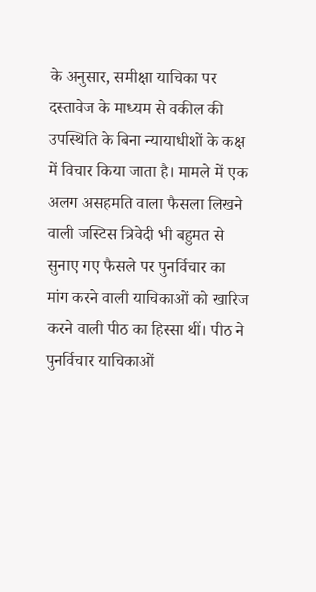के अनुसार, समीक्षा याचिका पर दस्तावेज के माध्यम से वकील की उपस्थिति के बिना न्यायाधीशों के कक्ष में विचार किया जाता है। मामले में एक अलग असहमति वाला फैसला लिखने वाली जस्टिस त्रिवेदी भी बहुमत से सुनाए गए फैसले पर पुनर्विचार का मांग करने वाली याचिकाओं को खारिज करने वाली पीठ का हिस्सा थीं। पीठ ने पुनर्विचार याचिकाओं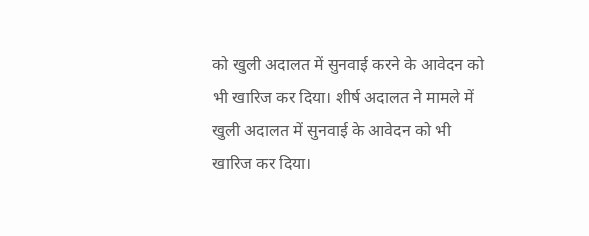को खुली अदालत में सुनवाई करने के आवेदन को भी खारिज कर दिया। शीर्ष अदालत ने मामले में खुली अदालत में सुनवाई के आवेदन को भी खारिज कर दिया।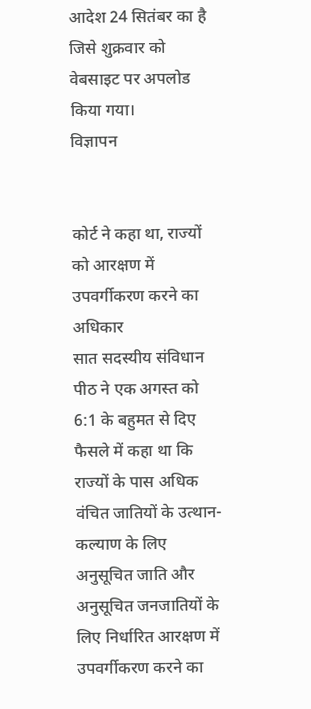आदेश 24 सितंबर का है जिसे शुक्रवार को वेबसाइट पर अपलोड किया गया।
विज्ञापन


कोर्ट ने कहा था, राज्यों को आरक्षण में उपवर्गीकरण करने का अधिकार
सात सदस्यीय संविधान पीठ ने एक अगस्त को 6:1 के बहुमत से दिए फैसले में कहा था कि राज्यों के पास अधिक वंचित जातियों के उत्थान-कल्याण के लिए अनुसूचित जाति और अनुसूचित जनजातियों के लिए निर्धारित आरक्षण में उपवर्गीकरण करने का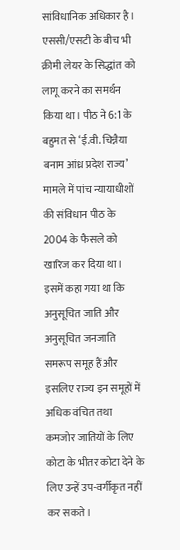सांविधानिक अधिकार है। एससी/एसटी के बीच भी क्रीमी लेयर के सिद्धांत को लागू करने का समर्थन किया था। पीठ ने 6:1 के बहुमत से ‘ई.वी. चिन्नैया बनाम आंध्र प्रदेश राज्य’ मामले में पांच न्यायाधीशों की संविधान पीठ के 2004 के फैसले को खारिज कर दिया था। इसमें कहा गया था कि अनुसूचित जाति और अनुसूचित जनजाति समरूप समूह हैं और इसलिए राज्य इन समूहों में अधिक वंचित तथा कमजोर जातियों के लिए कोटा के भीतर कोटा देने के लिए उन्हें उप-वर्गीकृत नहीं कर सकते।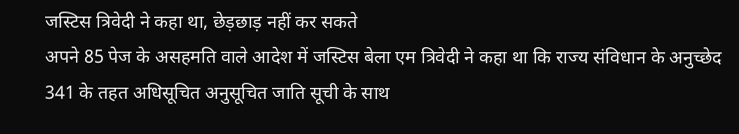जस्टिस त्रिवेदी ने कहा था, छेड़छाड़ नहीं कर सकते
अपने 85 पेज के असहमति वाले आदेश में जस्टिस बेला एम त्रिवेदी ने कहा था कि राज्य संविधान के अनुच्छेद 341 के तहत अधिसूचित अनुसूचित जाति सूची के साथ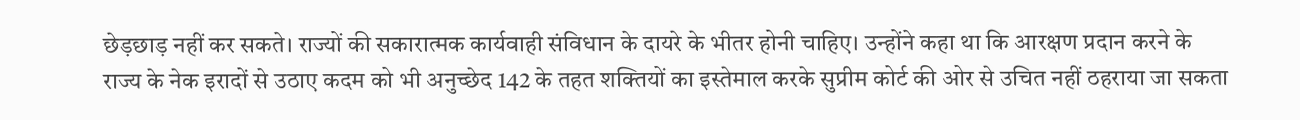छेड़छाड़ नहीं कर सकते। राज्यों की सकारात्मक कार्यवाही संविधान के दायरे के भीतर होनी चाहिए। उन्होंने कहा था कि आरक्षण प्रदान करने के राज्य के नेक इरादों से उठाए कदम को भी अनुच्छेद 142 के तहत शक्तियों का इस्तेमाल करके सुप्रीम कोर्ट की ओर से उचित नहीं ठहराया जा सकता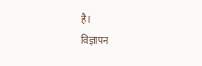है।
विज्ञापन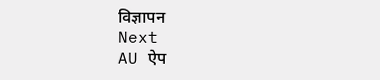विज्ञापन
Next
AU ऐप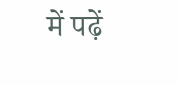में पढ़ें